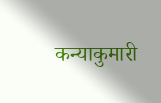कन्याकुमारी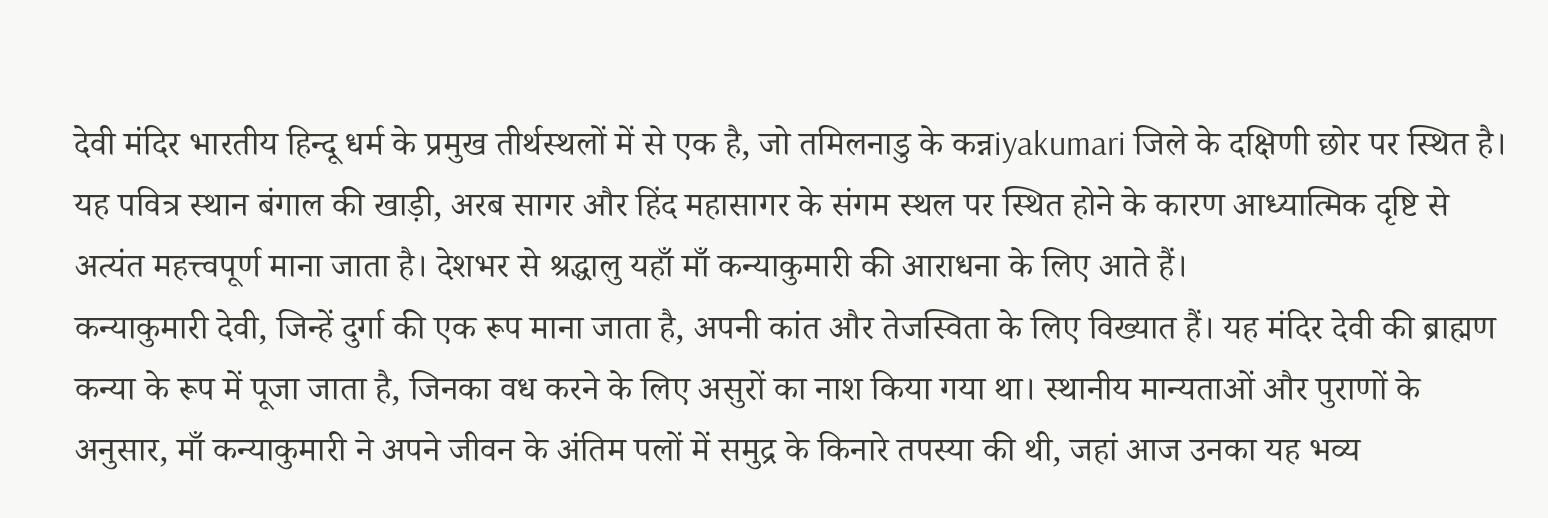देवी मंदिर भारतीय हिन्दू धर्म के प्रमुख तीर्थस्थलों में से एक है, जो तमिलनाडु के कन्नiyakumari जिले के दक्षिणी छोर पर स्थित है। यह पवित्र स्थान बंगाल की खाड़ी, अरब सागर और हिंद महासागर के संगम स्थल पर स्थित होने के कारण आध्यात्मिक दृष्टि से अत्यंत महत्त्वपूर्ण माना जाता है। देशभर से श्रद्धालु यहाँ माँ कन्याकुमारी की आराधना के लिए आते हैं।
कन्याकुमारी देवी, जिन्हें दुर्गा की एक रूप माना जाता है, अपनी कांत और तेजस्विता के लिए विख्यात हैं। यह मंदिर देवी की ब्राह्मण कन्या के रूप में पूजा जाता है, जिनका वध करने के लिए असुरों का नाश किया गया था। स्थानीय मान्यताओं और पुराणों के अनुसार, माँ कन्याकुमारी ने अपने जीवन के अंतिम पलों में समुद्र के किनारे तपस्या की थी, जहां आज उनका यह भव्य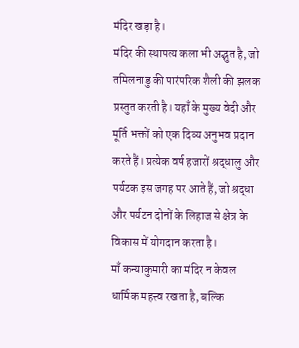मंदिर खड़ा है।
मंदिर की स्थापत्य कला भी अद्भुत है, जो तमिलनाडु की पारंपरिक शैली की झलक प्रस्तुत करती है। यहाँ के मुख्य वेदी और मूर्ति भक्तों को एक दिव्य अनुभव प्रदान करते हैं। प्रत्येक वर्ष हजारों श्रद्धालु और पर्यटक इस जगह पर आते हैं, जो श्रद्धा और पर्यटन दोनों के लिहाज से क्षेत्र के विकास में योगदान करता है।
माँ कन्याकुमारी का मंदिर न केवल धार्मिक महत्त्व रखता है, बल्कि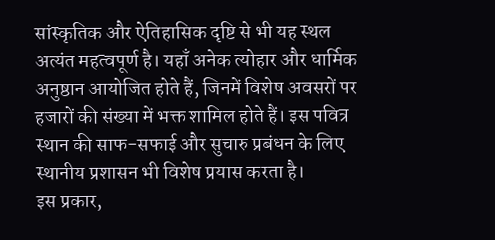सांस्कृतिक और ऐतिहासिक दृष्टि से भी यह स्थल अत्यंत महत्वपूर्ण है। यहाँ अनेक त्योहार और धार्मिक अनुष्ठान आयोजित होते हैं, जिनमें विशेष अवसरों पर हजारों की संख्या में भक्त शामिल होते हैं। इस पवित्र स्थान की साफ-सफाई और सुचारु प्रबंधन के लिए स्थानीय प्रशासन भी विशेष प्रयास करता है।
इस प्रकार,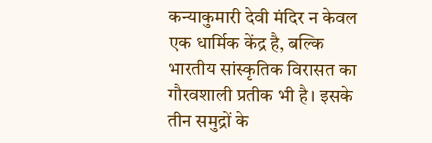कन्याकुमारी देवी मंदिर न केवल एक धार्मिक केंद्र है, बल्कि भारतीय सांस्कृतिक विरासत का गौरवशाली प्रतीक भी है। इसके तीन समुद्रों के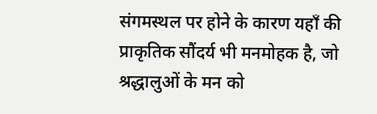संगमस्थल पर होने के कारण यहाँ की प्राकृतिक सौंदर्य भी मनमोहक है, जो श्रद्धालुओं के मन को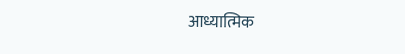आध्यात्मिक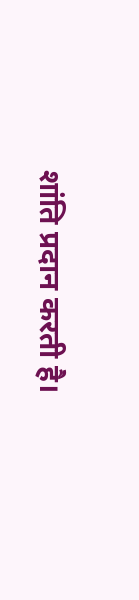शांति प्रदान करती है।